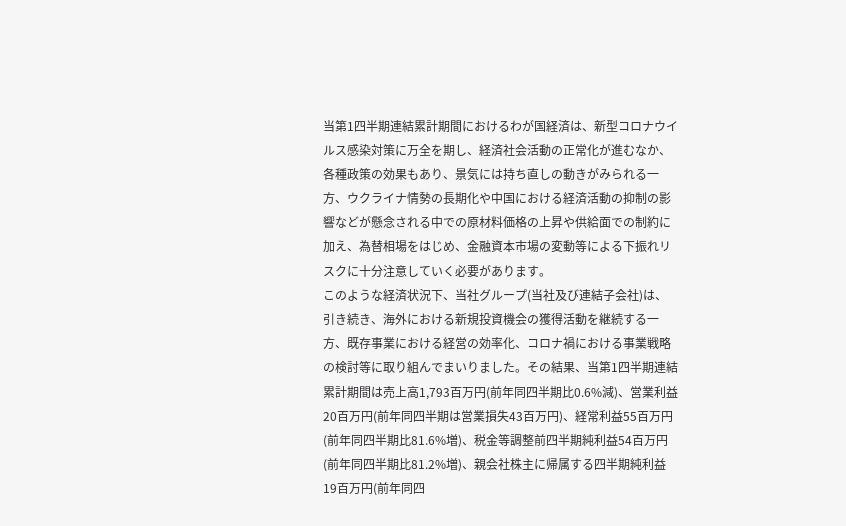当第1四半期連結累計期間におけるわが国経済は、新型コロナウイルス感染対策に万全を期し、経済社会活動の正常化が進むなか、各種政策の効果もあり、景気には持ち直しの動きがみられる一方、ウクライナ情勢の長期化や中国における経済活動の抑制の影響などが懸念される中での原材料価格の上昇や供給面での制約に加え、為替相場をはじめ、金融資本市場の変動等による下振れリスクに十分注意していく必要があります。
このような経済状況下、当社グループ(当社及び連結子会社)は、引き続き、海外における新規投資機会の獲得活動を継続する一方、既存事業における経営の効率化、コロナ禍における事業戦略の検討等に取り組んでまいりました。その結果、当第1四半期連結累計期間は売上高1,793百万円(前年同四半期比0.6%減)、営業利益20百万円(前年同四半期は営業損失43百万円)、経常利益55百万円(前年同四半期比81.6%増)、税金等調整前四半期純利益54百万円(前年同四半期比81.2%増)、親会社株主に帰属する四半期純利益19百万円(前年同四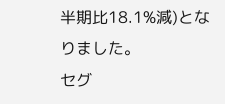半期比18.1%減)となりました。
セグ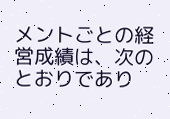メントごとの経営成績は、次のとおりであり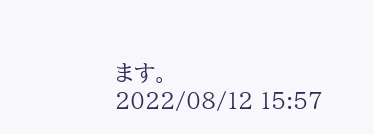ます。
2022/08/12 15:57